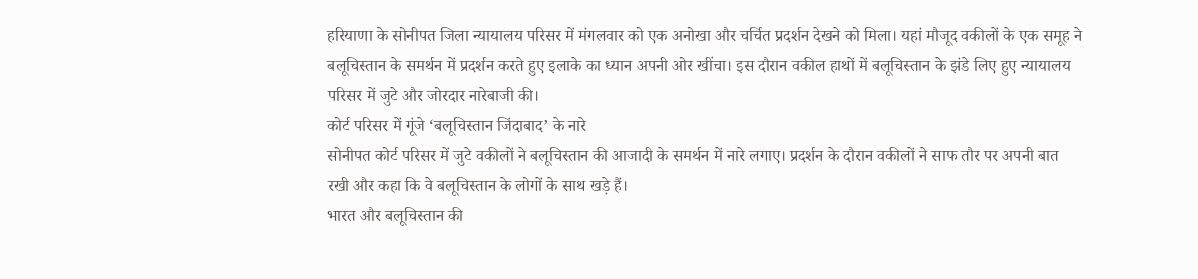हरियाणा के सोनीपत जिला न्यायालय परिसर में मंगलवार को एक अनोखा और चर्चित प्रदर्शन देखने को मिला। यहां मौजूद वकीलों के एक समूह ने बलूचिस्तान के समर्थन में प्रदर्शन करते हुए इलाके का ध्यान अपनी ओर खींचा। इस दौरान वकील हाथों में बलूचिस्तान के झंडे लिए हुए न्यायालय परिसर में जुटे और जोरदार नारेबाजी की।
कोर्ट परिसर में गूंजे ‘बलूचिस्तान जिंदाबाद’ के नारे
सोनीपत कोर्ट परिसर में जुटे वकीलों ने बलूचिस्तान की आजादी के समर्थन में नारे लगाए। प्रदर्शन के दौरान वकीलों ने साफ तौर पर अपनी बात रखी और कहा कि वे बलूचिस्तान के लोगों के साथ खड़े हैं।
भारत और बलूचिस्तान की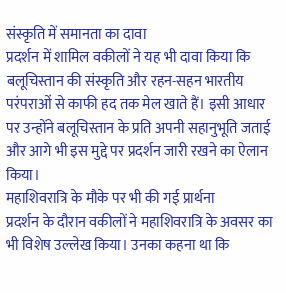संस्कृति में समानता का दावा
प्रदर्शन में शामिल वकीलों ने यह भी दावा किया कि बलूचिस्तान की संस्कृति और रहन-सहन भारतीय परंपराओं से काफी हद तक मेल खाते हैं। इसी आधार पर उन्होंने बलूचिस्तान के प्रति अपनी सहानुभूति जताई और आगे भी इस मुद्दे पर प्रदर्शन जारी रखने का ऐलान किया।
महाशिवरात्रि के मौके पर भी की गई प्रार्थना
प्रदर्शन के दौरान वकीलों ने महाशिवरात्रि के अवसर का भी विशेष उल्लेख किया। उनका कहना था कि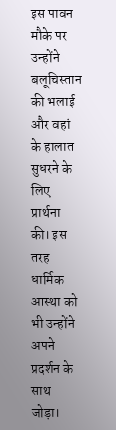इस पावन मौके पर उन्होंने बलूचिस्तान की भलाई और वहां के हालात सुधरने के लिए प्रार्थना की। इस तरह धार्मिक आस्था को भी उन्होंने अपने प्रदर्शन के साथ जोड़ा।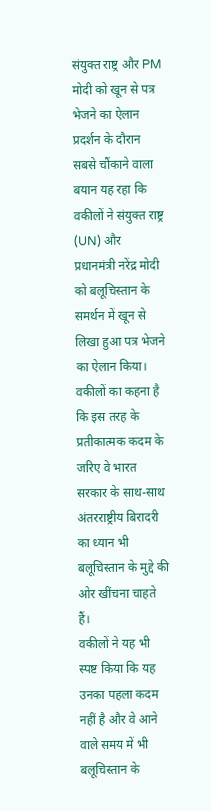संयुक्त राष्ट्र और PM मोदी को खून से पत्र भेजने का ऐलान
प्रदर्शन के दौरान सबसे चौंकाने वाला बयान यह रहा कि वकीलों ने संयुक्त राष्ट्र (UN) और प्रधानमंत्री नरेंद्र मोदी को बलूचिस्तान के समर्थन में खून से लिखा हुआ पत्र भेजने का ऐलान किया। वकीलों का कहना है कि इस तरह के प्रतीकात्मक कदम के जरिए वे भारत सरकार के साथ-साथ अंतरराष्ट्रीय बिरादरी का ध्यान भी बलूचिस्तान के मुद्दे की ओर खींचना चाहते हैं।
वकीलों ने यह भी स्पष्ट किया कि यह उनका पहला कदम नहीं है और वे आने वाले समय में भी बलूचिस्तान के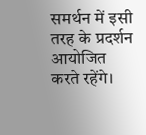समर्थन में इसी तरह के प्रदर्शन आयोजित करते रहेंगे।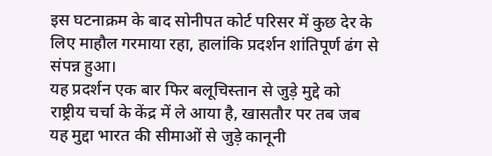इस घटनाक्रम के बाद सोनीपत कोर्ट परिसर में कुछ देर के लिए माहौल गरमाया रहा, हालांकि प्रदर्शन शांतिपूर्ण ढंग से संपन्न हुआ।
यह प्रदर्शन एक बार फिर बलूचिस्तान से जुड़े मुद्दे को राष्ट्रीय चर्चा के केंद्र में ले आया है, खासतौर पर तब जब यह मुद्दा भारत की सीमाओं से जुड़े कानूनी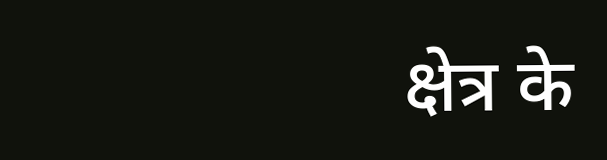क्षेत्र के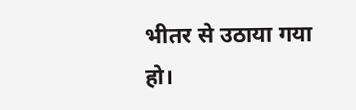भीतर से उठाया गया हो।